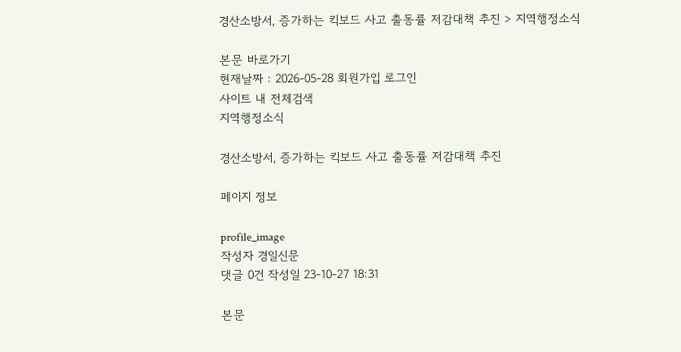경산소방서, 증가하는 킥보드 사고 출동률 저감대책 추진 > 지역행정소식

본문 바로가기
현재날짜 : 2026-05-28 회원가입 로그인
사이트 내 전체검색
지역행정소식

경산소방서, 증가하는 킥보드 사고 출동률 저감대책 추진

페이지 정보

profile_image
작성자 경일신문
댓글 0건 작성일 23-10-27 18:31

본문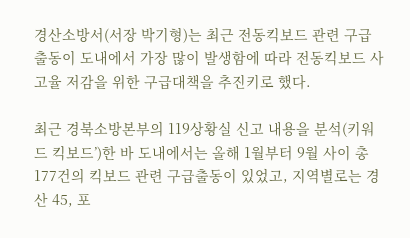경산소방서(서장 박기형)는 최근 전동킥보드 관련 구급 출동이 도내에서 가장 많이 발생함에 따라 전동킥보드 사고율 저감을 위한 구급대책을 추진키로 했다.

최근 경북소방본부의 119상황실 신고 내용을 분석(키워드 킥보드’)한 바 도내에서는 올해 1월부터 9월 사이 총 177건의 킥보드 관련 구급출동이 있었고, 지역별로는 경산 45, 포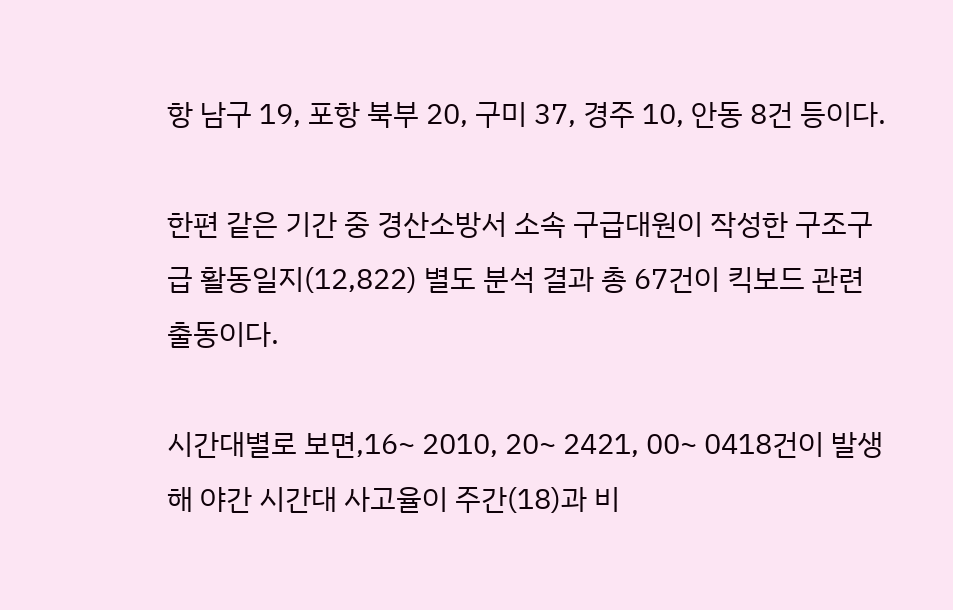항 남구 19, 포항 북부 20, 구미 37, 경주 10, 안동 8건 등이다.

한편 같은 기간 중 경산소방서 소속 구급대원이 작성한 구조구급 활동일지(12,822) 별도 분석 결과 총 67건이 킥보드 관련 출동이다.

시간대별로 보면,16~ 2010, 20~ 2421, 00~ 0418건이 발생해 야간 시간대 사고율이 주간(18)과 비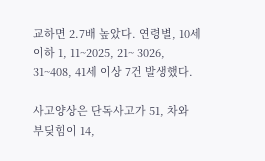교하면 2.7배 높았다. 연령별, 10세 이하 1, 11~2025, 21~ 3026, 31~408, 41세 이상 7건 발생했다.

사고양상은 단독사고가 51, 차와 부딪힘이 14,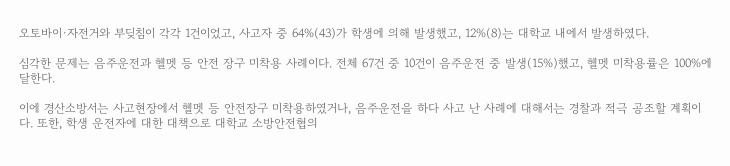오토바이·자전거와 부딪침이 각각 1건이었고, 사고자 중 64%(43)가 학생에 의해 발생했고, 12%(8)는 대학교 내에서 발생하였다.

심각한 문제는 음주운전과 헬멧 등 안전 장구 미착용 사례이다. 전체 67건 중 10건이 음주운전 중 발생(15%)했고, 헬멧 미착용률은 100%에 달한다.

이에 경산소방서는 사고현장에서 헬멧 등 안전장구 미착용하였거나, 음주운전을 하다 사고 난 사례에 대해서는 경찰과 적극 공조할 계획이다. 또한, 학생 운전자에 대한 대책으로 대학교 소방안전협의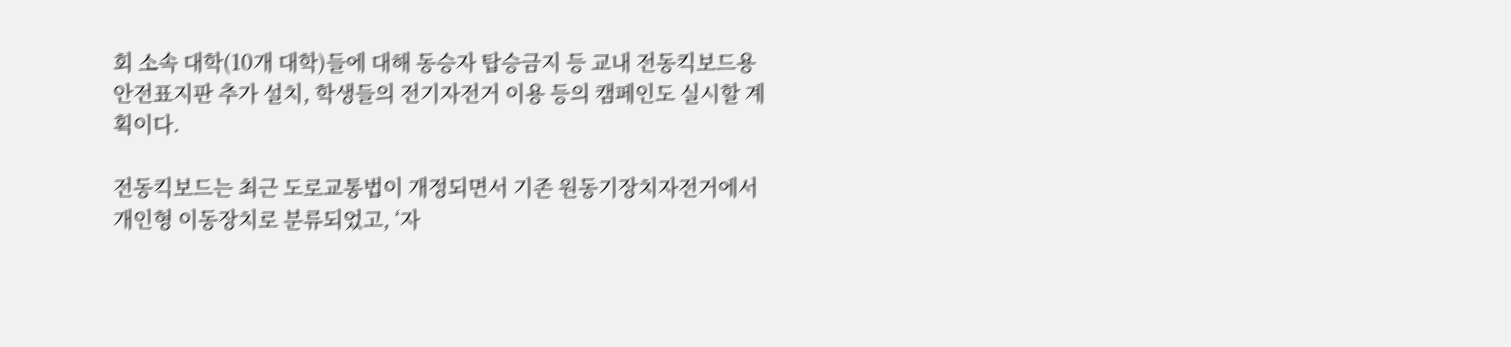회 소속 대학(10개 대학)들에 대해 동승자 탑승금지 등 교내 전동킥보드용 안전표지판 추가 설치, 학생들의 전기자전거 이용 등의 캠페인도 실시할 계획이다.

전동킥보드는 최근 도로교통법이 개정되면서 기존 원동기장치자전거에서 개인형 이동장치로 분류되었고, ‘자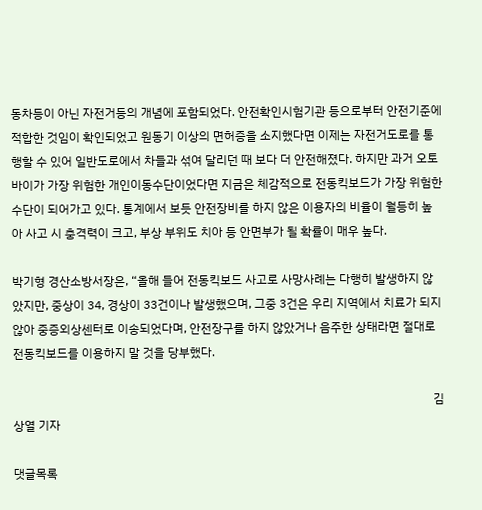동차등이 아닌 자전거등의 개념에 포함되었다. 안전확인시험기관 등으로부터 안전기준에 적합한 것임이 확인되었고 원동기 이상의 면허증을 소지했다면 이제는 자전거도로를 통행할 수 있어 일반도로에서 차들과 섞여 달리던 때 보다 더 안전해졌다. 하지만 과거 오토바이가 가장 위험한 개인이동수단이었다면 지금은 체감적으로 전동킥보드가 가장 위험한 수단이 되어가고 있다. 통계에서 보듯 안전장비를 하지 않은 이용자의 비율이 월등히 높아 사고 시 충격력이 크고, 부상 부위도 치아 등 안면부가 될 확률이 매우 높다.

박기형 경산소방서장은, “올해 들어 전동킥보드 사고로 사망사례는 다행히 발생하지 않았지만, 중상이 34, 경상이 33건이나 발생했으며, 그중 3건은 우리 지역에서 치료가 되지 않아 중증외상센터로 이송되었다며, 안전장구를 하지 않았거나 음주한 상태라면 절대로 전동킥보드를 이용하지 말 것을 당부했다.

                                                                                                                                            김상열 기자

댓글목록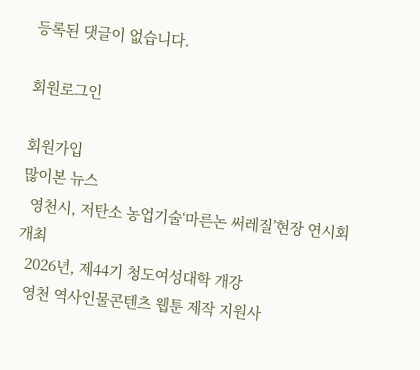등록된 댓글이 없습니다.

회원로그인

회원가입
많이본 뉴스
  영천시, 저탄소 농업기술‘마른논 써레질’현장 연시회 개최
  2026년, 제44기 청도여성대학 개강
  영천 역사인물콘텐츠 웹툰 제작 지원사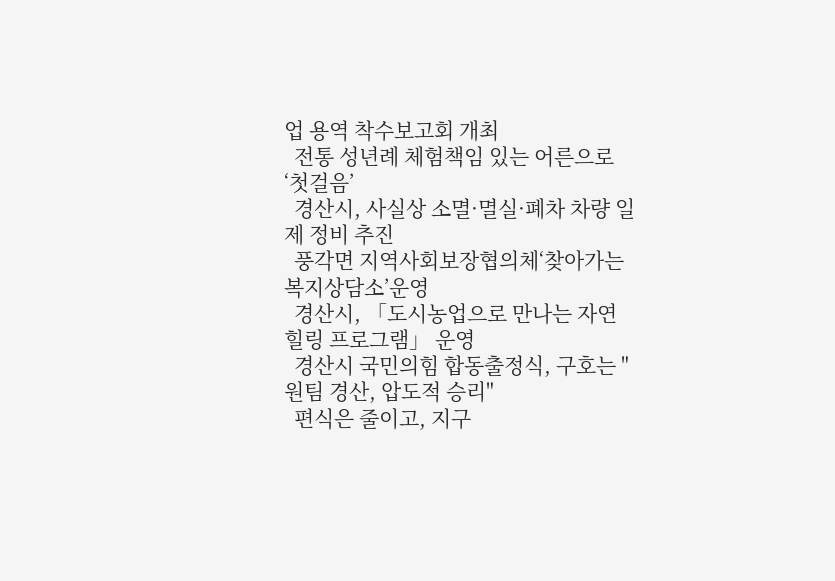업 용역 착수보고회 개최
  전통 성년례 체험책임 있는 어른으로‘첫걸음’
  경산시, 사실상 소멸·멸실·폐차 차량 일제 정비 추진
  풍각면 지역사회보장협의체‘찾아가는 복지상담소’운영
  경산시, 「도시농업으로 만나는 자연 힐링 프로그램」 운영
  경산시 국민의힘 합동출정식, 구호는 "원팀 경산, 압도적 승리"
  편식은 줄이고, 지구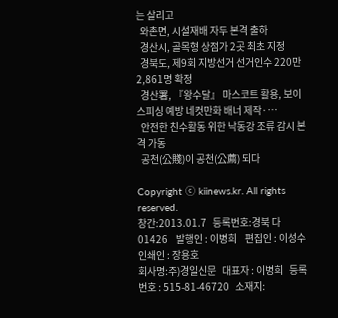는 살리고
  와촌면, 시설재배 자두 본격 출하
  경산시, 골목형 상점가 2곳 최초 지정
  경북도, 제9회 지방선거 선거인수 220만 2,861명 확정
  경산署, 『왕수달』 마스코트 활용, 보이스피싱 예방 네컷만화 배너 제작·…
  안전한 친수활동 위한 낙동강 조류 감시 본격 가동
  공천(公賤)이 공천(公薦) 되다

Copyright ⓒ kiinews.kr. All rights reserved.
창간:2013.01.7   등록번호:경북 다 01426    발행인 : 이병희    편집인 : 이성수    인쇄인 : 장용호
회사명:주)경일신문   대표자 : 이병희   등록번호 : 515-81-46720   소재지: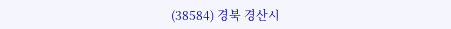(38584) 경북 경산시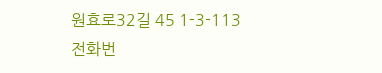원효로32길 45 1-3-113
전화번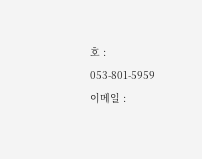호 : 053-801-5959   이메일 :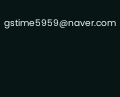gstime5959@naver.com